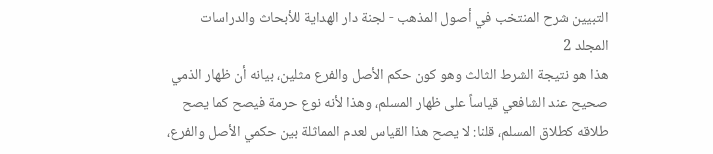التبيين شرح المنتخب في أصول المذهب - لجنة دار الهداية للأبحاث والدراسات
المجلد 2
هذا هو نتيجة الشرط الثالث وهو كون حكم الأصل والفرع مثلين، بيانه أن ظهار الذمي صحيح عند الشافعي قياساً على ظهار المسلم، وهذا لأنه نوع حرمة فيصح كما يصح طلاقه كطلاق المسلم، قلنا: لا يصح هذا القياس لعدم المماثلة بين حكمي الأصل والفرع،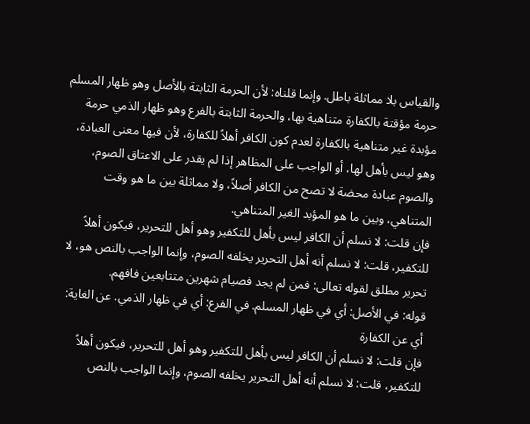والقياس بلا مماثلة باطل. وإنما قلناه: لأن الحرمة الثابتة بالأصل وهو ظهار المسلم حرمة مؤقتة بالكفارة متناهية بها، والحرمة الثابتة بالفرع وهو ظهار الذمي حرمة مؤبدة غير متناهية بالكفارة لعدم كون الكافر أهلاً للكفارة، لأن فيها معنى العبادة، وهو ليس بأهل لها، أو الواجب على المظاهر إذا لم يقدر على الاعتاق الصوم، والصوم عبادة محضة لا تصح من الكافر أصلاً، ولا مماثلة بين ما هو وقت المتناهي، وبين ما هو المؤبد الغير المتناهي.
فإن قلت: لا نسلم أن الكافر ليس بأهل للتكفير وهو أهل للتحرير، فيكون أهلاً للتكفير، قلت: لا نسلم أنه أهل التحرير يخلفه الصوم، وإنما الواجب بالنص هو، لا تحرير مطلق لقوله تعالى: فمن لم يجد فصيام شهرين متتابعين فافهم.
قوله: في الأصل: أي في ظهار المسلم. في الفرع: أي في ظهار الذمي. عن الغاية: أي عن الكفارة
فإن قلت: لا نسلم أن الكافر ليس بأهل للتكفير وهو أهل للتحرير، فيكون أهلاً للتكفير، قلت: لا نسلم أنه أهل التحرير يخلفه الصوم، وإنما الواجب بالنص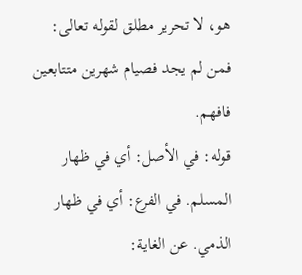هو، لا تحرير مطلق لقوله تعالى: فمن لم يجد فصيام شهرين متتابعين فافهم.
قوله: في الأصل: أي في ظهار المسلم. في الفرع: أي في ظهار الذمي. عن الغاية: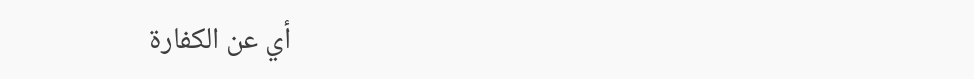أي عن الكفارة